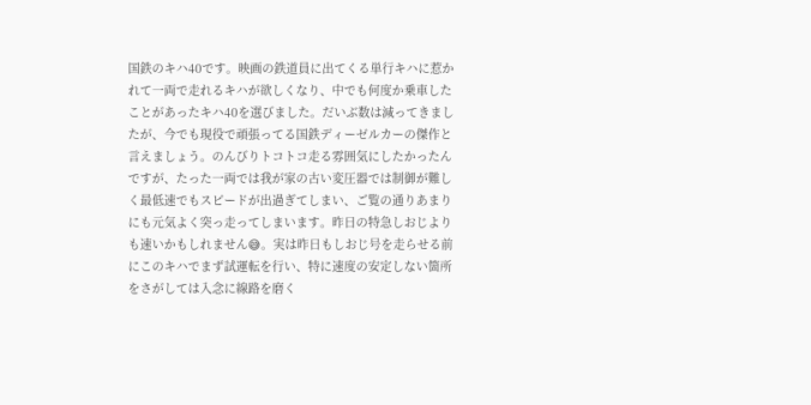国鉄のキハ40です。映画の鉄道員に出てくる単行キハに惹かれて一両で走れるキハが欲しくなり、中でも何度か乗車したことがあったキハ40を選びました。だいぶ数は減ってきましたが、今でも現役で頑張ってる国鉄ディーゼルカーの傑作と言えましょう。のんびりトコトコ走る雰囲気にしたかったんですが、たった一両では我が家の古い変圧器では制御が難しく最低速でもスピードが出過ぎてしまい、ご覧の通りあまりにも元気よく突っ走ってしまいます。昨日の特急しおじよりも速いかもしれません😅。実は昨日もしおじ号を走らせる前にこのキハでまず試運転を行い、特に速度の安定しない箇所をさがしては入念に線路を磨く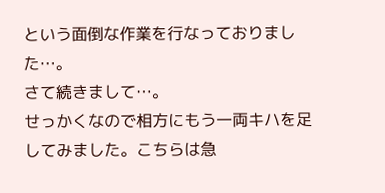という面倒な作業を行なっておりました…。
さて続きまして…。
せっかくなので相方にもう一両キハを足してみました。こちらは急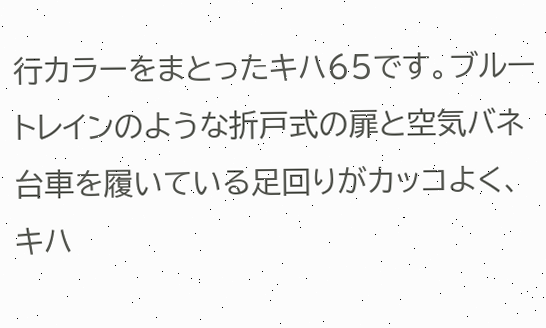行カラーをまとったキハ65です。ブルートレインのような折戸式の扉と空気バネ台車を履いている足回りがカッコよく、キハ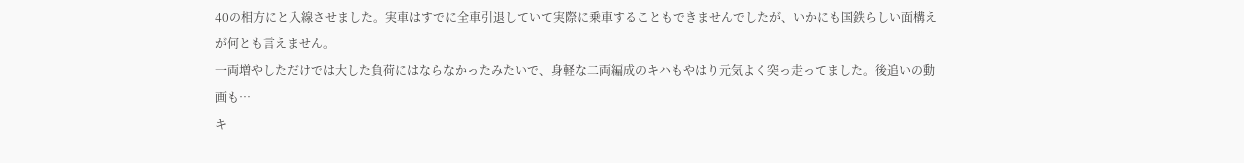40の相方にと入線させました。実車はすでに全車引退していて実際に乗車することもできませんでしたが、いかにも国鉄らしい面構えが何とも言えません。
一両増やしただけでは大した負荷にはならなかったみたいで、身軽な二両編成のキハもやはり元気よく突っ走ってました。後追いの動画も…
キ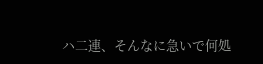ハ二連、そんなに急いで何処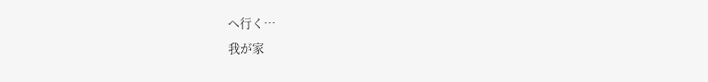へ行く…
我が家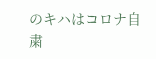のキハはコロナ自粛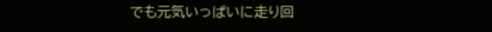でも元気いっぱいに走り回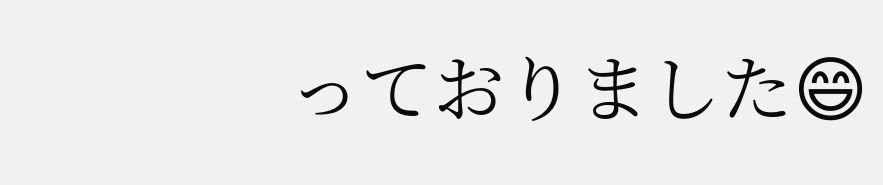っておりました😄